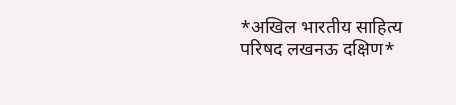*अखिल भारतीय साहित्य परिषद लखनऊ दक्षिण*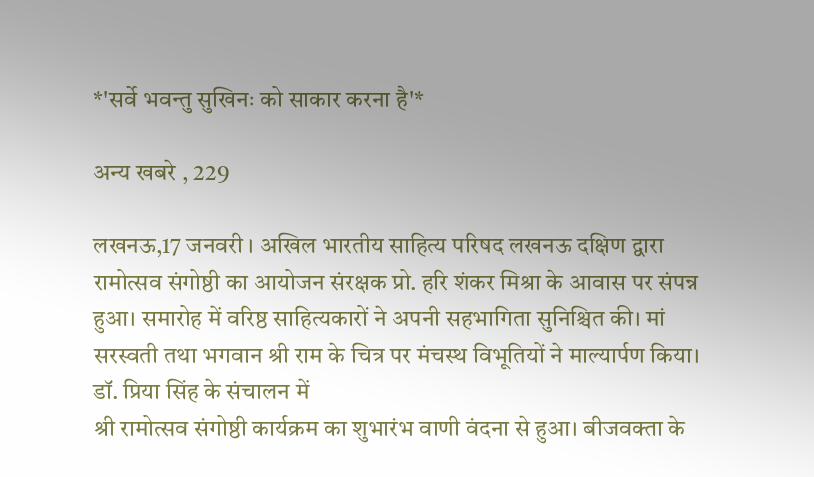*'सर्वे भवन्तु सुखिनः को साकार करना है'*

अन्य खबरे , 229

लखनऊ,17 जनवरी । अखिल भारतीय साहित्य परिषद लखनऊ दक्षिण द्वारा रामोत्सव संगोष्ठी का आयोजन संरक्षक प्रो. हरि शंकर मिश्रा के आवास पर संपन्न हुआ। समारोह में वरिष्ठ साहित्यकारों ने अपनी सहभागिता सुनिश्चित की। मां सरस्वती तथा भगवान श्री राम के चित्र पर मंचस्थ विभूतियों ने माल्यार्पण किया।
डॉ. प्रिया सिंह के संचालन में
श्री रामोत्सव संगोष्ठी कार्यक्रम का शुभारंभ वाणी वंदना से हुआ। बीजवक्ता के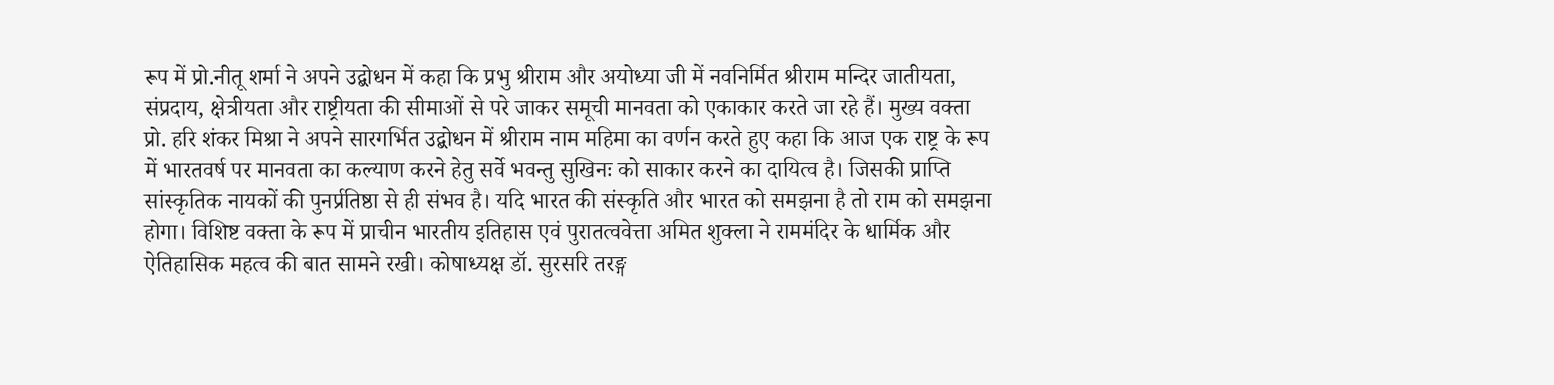रूप में प्रो.नीतू शर्मा ने अपने उद्बोधन में कहा कि प्रभु श्रीराम और अयोध्या जी में नवनिर्मित श्रीराम मन्दिर जातीयता, संप्रदाय, क्षेत्रीयता और राष्ट्रीयता की सीमाओं से परे जाकर समूची मानवता को एकाकार करते जा रहे हैं। मुख्य वक्ता प्रो. हरि शंकर मिश्रा ने अपने सारगर्भित उद्बोधन में श्रीराम नाम महिमा का वर्णन करते हुए कहा कि आज एक राष्ट्र के रूप में भारतवर्ष पर मानवता का कल्याण करने हेतु सर्वे भवन्तु सुखिनः को साकार करने का दायित्व है। जिसकी प्राप्ति सांस्कृतिक नायकों की पुनर्प्रतिष्ठा से ही संभव है। यदि भारत की संस्कृति और भारत को समझना है तो राम को समझना होगा। विशिष्ट वक्ता के रूप में प्राचीन भारतीय इतिहास एवं पुरातत्ववेत्ता अमित शुक्ला ने राममंदिर के धार्मिक और ऐतिहासिक महत्व की बात सामने रखी। कोषाध्यक्ष डॉ. सुरसरि तरङ्ग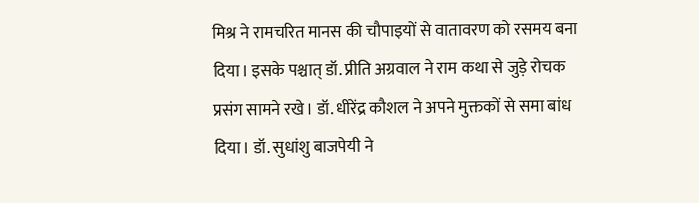मिश्र ने रामचरित मानस की चौपाइयों से वातावरण को रसमय बना दिया। इसके पश्चात् डॉ. प्रीति अग्रवाल ने राम कथा से जुड़े रोचक प्रसंग सामने रखे। डॉ. धीरेंद्र कौशल ने अपने मुक्तकों से समा बांध दिया। डॉ. सुधांशु बाजपेयी ने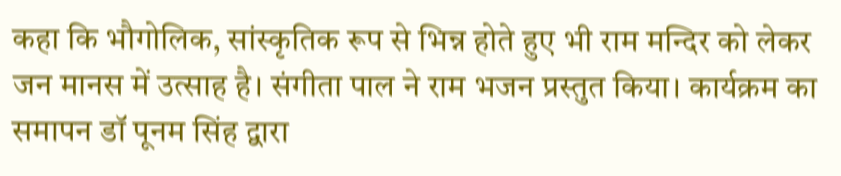कहा कि भौगोलिक, सांस्कृतिक रूप से भिन्न होते हुए भी राम मन्दिर को लेकर जन मानस में उत्साह है। संगीता पाल ने राम भजन प्रस्तुत किया। कार्यक्रम का समापन डॉ पूनम सिंह द्वारा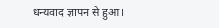धन्यवाद ज्ञापन से हुआ।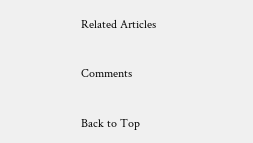Related Articles

Comments

Back to Top